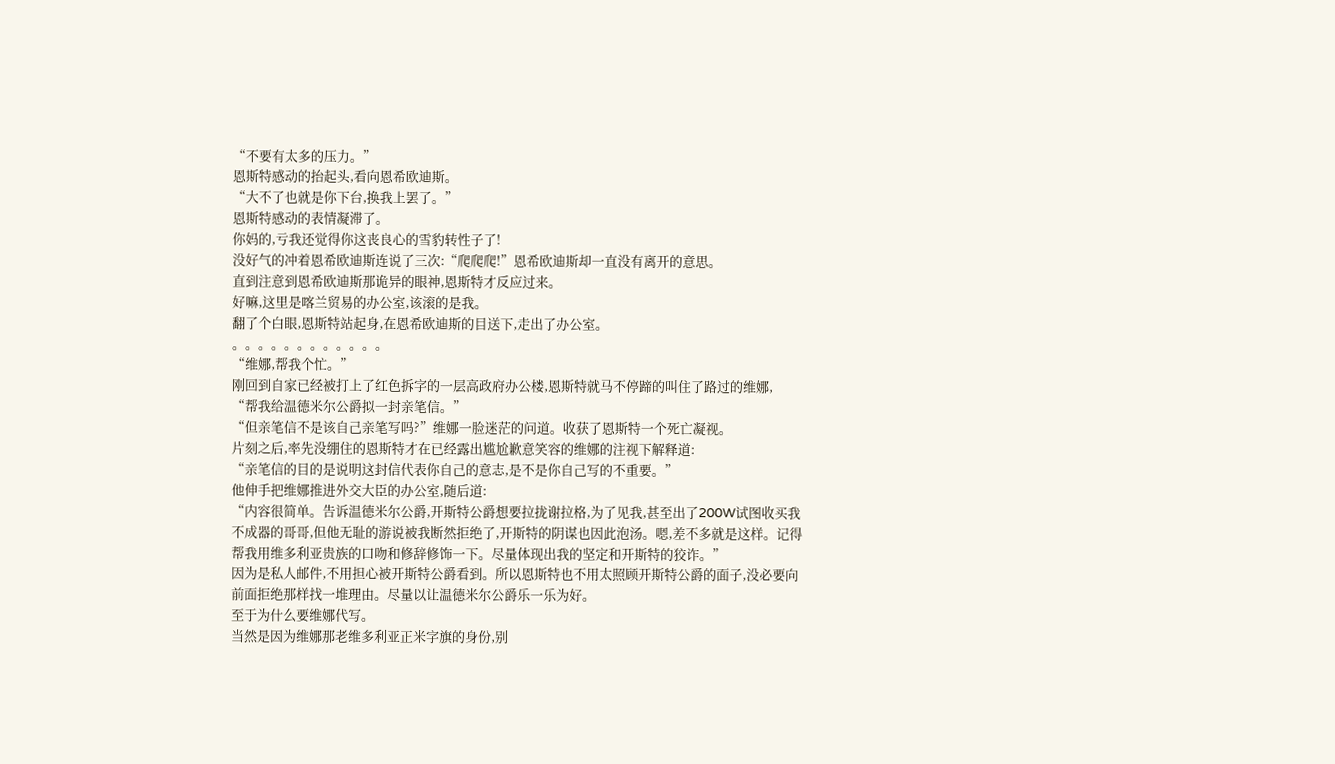“不要有太多的压力。”
恩斯特感动的抬起头,看向恩希欧迪斯。
“大不了也就是你下台,换我上罢了。”
恩斯特感动的表情凝滞了。
你妈的,亏我还觉得你这丧良心的雪豹转性子了!
没好气的冲着恩希欧迪斯连说了三次:“爬爬爬!”恩希欧迪斯却一直没有离开的意思。
直到注意到恩希欧迪斯那诡异的眼神,恩斯特才反应过来。
好嘛,这里是喀兰贸易的办公室,该滚的是我。
翻了个白眼,恩斯特站起身,在恩希欧迪斯的目送下,走出了办公室。
。。。。。。。。。。。。
“维娜,帮我个忙。”
刚回到自家已经被打上了红色拆字的一层高政府办公楼,恩斯特就马不停蹄的叫住了路过的维娜,
“帮我给温德米尔公爵拟一封亲笔信。”
“但亲笔信不是该自己亲笔写吗?”维娜一脸迷茫的问道。收获了恩斯特一个死亡凝视。
片刻之后,率先没绷住的恩斯特才在已经露出尴尬歉意笑容的维娜的注视下解释道:
“亲笔信的目的是说明这封信代表你自己的意志,是不是你自己写的不重要。”
他伸手把维娜推进外交大臣的办公室,随后道:
“内容很简单。告诉温德米尔公爵,开斯特公爵想要拉拢谢拉格,为了见我,甚至出了200W试图收买我不成器的哥哥,但他无耻的游说被我断然拒绝了,开斯特的阴谋也因此泡汤。嗯,差不多就是这样。记得帮我用维多利亚贵族的口吻和修辞修饰一下。尽量体现出我的坚定和开斯特的狡诈。”
因为是私人邮件,不用担心被开斯特公爵看到。所以恩斯特也不用太照顾开斯特公爵的面子,没必要向前面拒绝那样找一堆理由。尽量以让温德米尔公爵乐一乐为好。
至于为什么要维娜代写。
当然是因为维娜那老维多利亚正米字旗的身份,别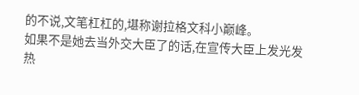的不说,文笔杠杠的,堪称谢拉格文科小巅峰。
如果不是她去当外交大臣了的话,在宣传大臣上发光发热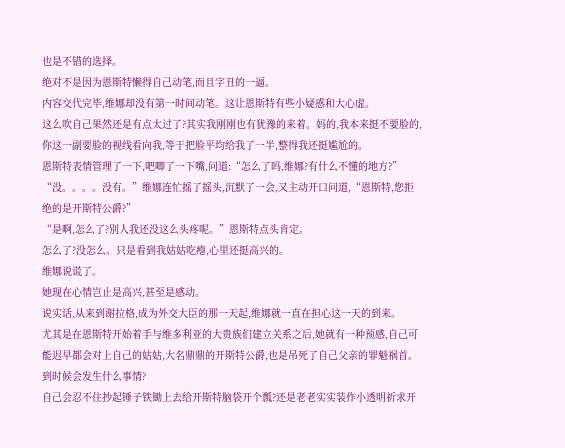也是不错的选择。
绝对不是因为恩斯特懒得自己动笔,而且字丑的一逼。
内容交代完毕,维娜却没有第一时间动笔。这让恩斯特有些小疑惑和大心虚。
这么吹自己果然还是有点太过了?其实我刚刚也有犹豫的来着。妈的,我本来挺不要脸的,你这一副要脸的视线看向我,等于把脸平均给我了一半,整得我还挺尴尬的。
恩斯特表情管理了一下,吧唧了一下嘴,问道:“怎么了吗,维娜?有什么不懂的地方?”
“没。。。。没有。”维娜连忙摇了摇头,沉默了一会,又主动开口问道,“恩斯特,您拒绝的是开斯特公爵?”
“是啊,怎么了?别人我还没这么头疼呢。”恩斯特点头肯定。
怎么了?没怎么。只是看到我姑姑吃瘪,心里还挺高兴的。
维娜说谎了。
她现在心情岂止是高兴,甚至是感动。
说实话,从来到谢拉格,成为外交大臣的那一天起,维娜就一直在担心这一天的到来。
尤其是在恩斯特开始着手与维多利亚的大贵族们建立关系之后,她就有一种预感,自己可能迟早都会对上自己的姑姑,大名鼎鼎的开斯特公爵,也是吊死了自己父亲的罪魁祸首。
到时候会发生什么事情?
自己会忍不住抄起锤子铁锄上去给开斯特脑袋开个瓢?还是老老实实装作小透明祈求开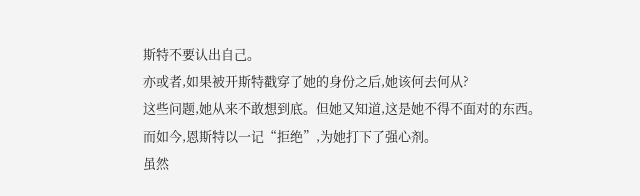斯特不要认出自己。
亦或者,如果被开斯特戳穿了她的身份之后,她该何去何从?
这些问题,她从来不敢想到底。但她又知道,这是她不得不面对的东西。
而如今,恩斯特以一记“拒绝”,为她打下了强心剂。
虽然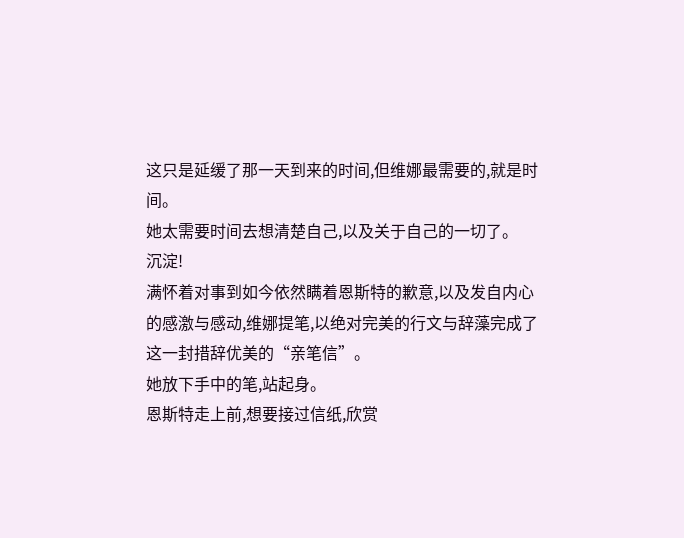这只是延缓了那一天到来的时间,但维娜最需要的,就是时间。
她太需要时间去想清楚自己,以及关于自己的一切了。
沉淀!
满怀着对事到如今依然瞒着恩斯特的歉意,以及发自内心的感激与感动,维娜提笔,以绝对完美的行文与辞藻完成了这一封措辞优美的“亲笔信”。
她放下手中的笔,站起身。
恩斯特走上前,想要接过信纸,欣赏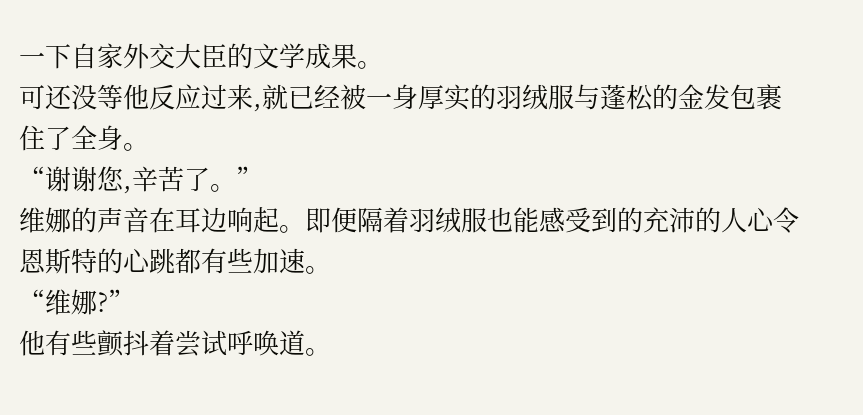一下自家外交大臣的文学成果。
可还没等他反应过来,就已经被一身厚实的羽绒服与蓬松的金发包裹住了全身。
“谢谢您,辛苦了。”
维娜的声音在耳边响起。即便隔着羽绒服也能感受到的充沛的人心令恩斯特的心跳都有些加速。
“维娜?”
他有些颤抖着尝试呼唤道。